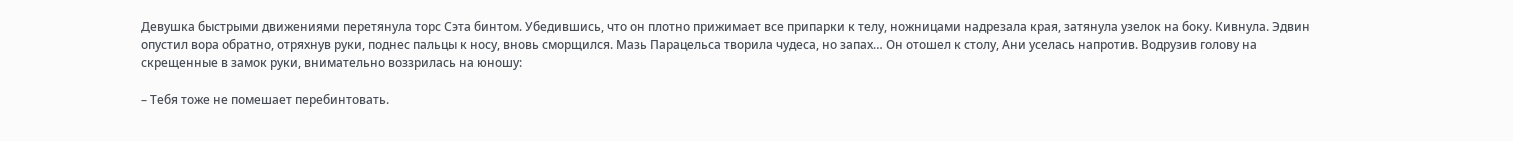Девушка быстрыми движениями перетянула торс Сэта бинтом. Убедившись, что он плотно прижимает все припарки к телу, ножницами надрезала края, затянула узелок на боку. Кивнула. Эдвин опустил вора обратно, отряхнув руки, поднес пальцы к носу, вновь сморщился. Мазь Парацельса творила чудеса, но запах… Он отошел к столу, Ани уселась напротив. Водрузив голову на скрещенные в замок руки, внимательно воззрилась на юношу:

– Тебя тоже не помешает перебинтовать.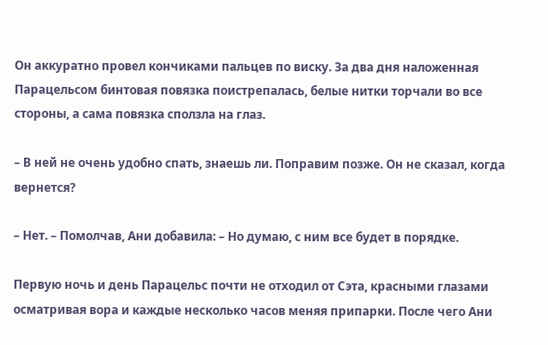Он аккуратно провел кончиками пальцев по виску. За два дня наложенная Парацельсом бинтовая повязка поистрепалась, белые нитки торчали во все стороны, а сама повязка сползла на глаз.

– В ней не очень удобно спать, знаешь ли. Поправим позже. Он не сказал, когда вернется?

– Нет. – Помолчав, Ани добавила: – Но думаю, с ним все будет в порядке.

Первую ночь и день Парацельс почти не отходил от Сэта, красными глазами осматривая вора и каждые несколько часов меняя припарки. После чего Ани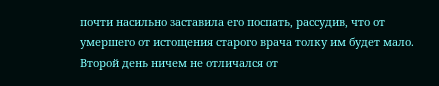почти насильно заставила его поспать, рассудив, что от умершего от истощения старого врача толку им будет мало. Второй день ничем не отличался от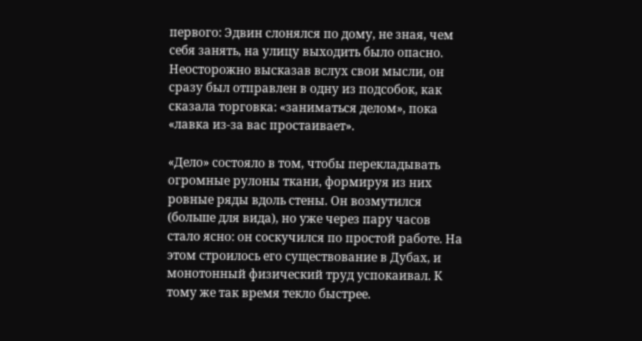первого: Эдвин слонялся по дому, не зная, чем себя занять, на улицу выходить было опасно. Неосторожно высказав вслух свои мысли, он сразу был отправлен в одну из подсобок, как сказала торговка: «заниматься делом», пока «лавка из-за вас простаивает».

«Дело» состояло в том, чтобы перекладывать огромные рулоны ткани, формируя из них ровные ряды вдоль стены. Он возмутился (больше для вида), но уже через пару часов стало ясно: он соскучился по простой работе. На этом строилось его существование в Дубах, и монотонный физический труд успокаивал. К тому же так время текло быстрее.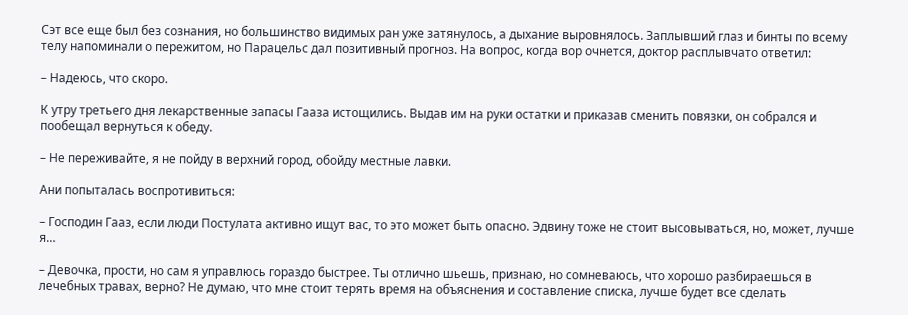Сэт все еще был без сознания, но большинство видимых ран уже затянулось, а дыхание выровнялось. Заплывший глаз и бинты по всему телу напоминали о пережитом, но Парацельс дал позитивный прогноз. На вопрос, когда вор очнется, доктор расплывчато ответил:

– Надеюсь, что скоро.

К утру третьего дня лекарственные запасы Гааза истощились. Выдав им на руки остатки и приказав сменить повязки, он собрался и пообещал вернуться к обеду.

– Не переживайте, я не пойду в верхний город, обойду местные лавки.

Ани попыталась воспротивиться:

– Господин Гааз, если люди Постулата активно ищут вас, то это может быть опасно. Эдвину тоже не стоит высовываться, но, может, лучше я…

– Девочка, прости, но сам я управлюсь гораздо быстрее. Ты отлично шьешь, признаю, но сомневаюсь, что хорошо разбираешься в лечебных травах, верно? Не думаю, что мне стоит терять время на объяснения и составление списка, лучше будет все сделать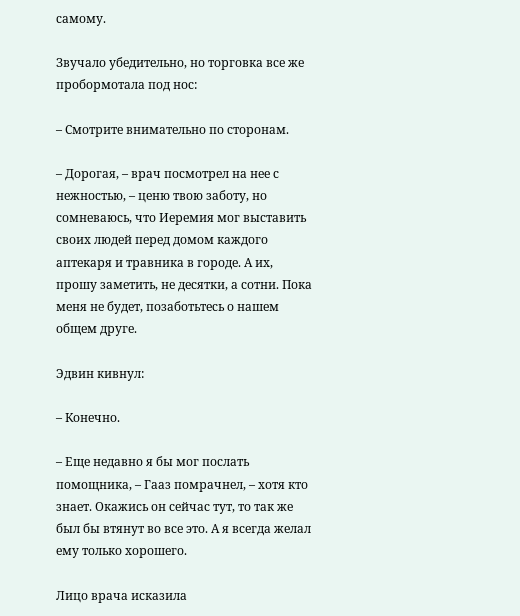самому.

Звучало убедительно, но торговка все же пробормотала под нос:

– Смотрите внимательно по сторонам.

– Дорогая, – врач посмотрел на нее с нежностью, – ценю твою заботу, но сомневаюсь, что Иеремия мог выставить своих людей перед домом каждого аптекаря и травника в городе. А их, прошу заметить, не десятки, а сотни. Пока меня не будет, позаботьтесь о нашем общем друге.

Эдвин кивнул:

– Конечно.

– Еще недавно я бы мог послать помощника, – Гааз помрачнел, – хотя кто знает. Окажись он сейчас тут, то так же был бы втянут во все это. А я всегда желал ему только хорошего.

Лицо врача исказила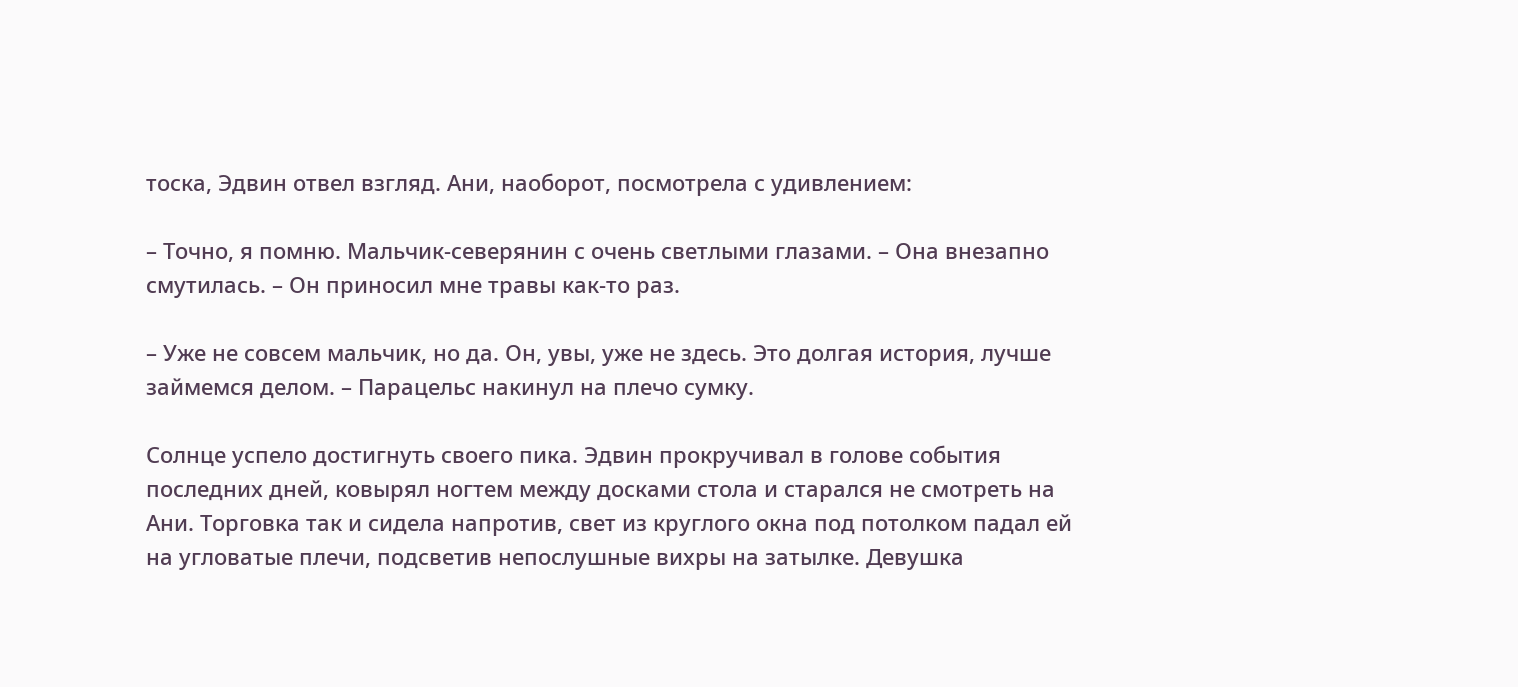тоска, Эдвин отвел взгляд. Ани, наоборот, посмотрела с удивлением:

– Точно, я помню. Мальчик-северянин с очень светлыми глазами. – Она внезапно смутилась. – Он приносил мне травы как-то раз.

– Уже не совсем мальчик, но да. Он, увы, уже не здесь. Это долгая история, лучше займемся делом. – Парацельс накинул на плечо сумку.

Солнце успело достигнуть своего пика. Эдвин прокручивал в голове события последних дней, ковырял ногтем между досками стола и старался не смотреть на Ани. Торговка так и сидела напротив, свет из круглого окна под потолком падал ей на угловатые плечи, подсветив непослушные вихры на затылке. Девушка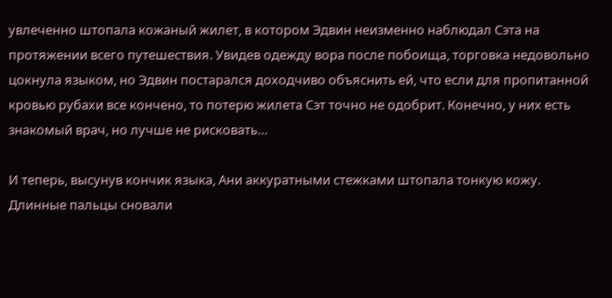увлеченно штопала кожаный жилет, в котором Эдвин неизменно наблюдал Сэта на протяжении всего путешествия. Увидев одежду вора после побоища, торговка недовольно цокнула языком, но Эдвин постарался доходчиво объяснить ей, что если для пропитанной кровью рубахи все кончено, то потерю жилета Сэт точно не одобрит. Конечно, у них есть знакомый врач, но лучше не рисковать…

И теперь, высунув кончик языка, Ани аккуратными стежками штопала тонкую кожу. Длинные пальцы сновали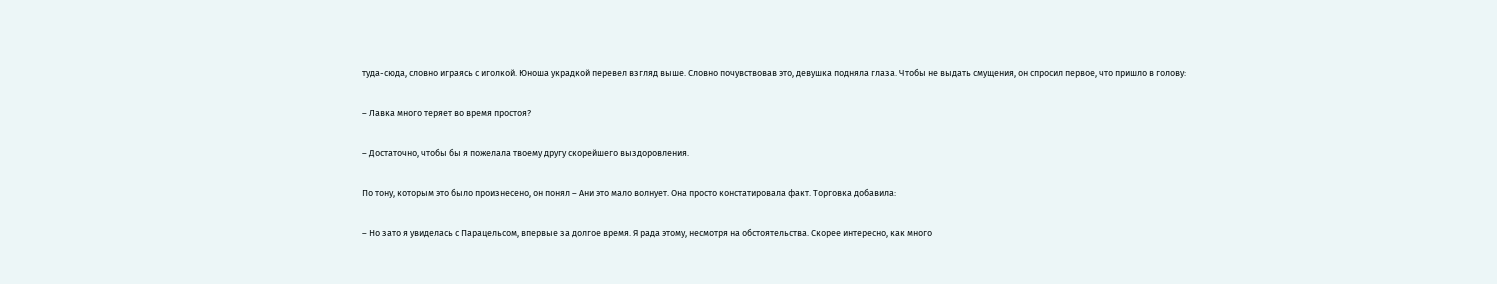туда-сюда, словно играясь с иголкой. Юноша украдкой перевел взгляд выше. Словно почувствовав это, девушка подняла глаза. Чтобы не выдать смущения, он спросил первое, что пришло в голову:

– Лавка много теряет во время простоя?

– Достаточно, чтобы бы я пожелала твоему другу скорейшего выздоровления.

По тону, которым это было произнесено, он понял – Ани это мало волнует. Она просто констатировала факт. Торговка добавила:

– Но зато я увиделась с Парацельсом, впервые за долгое время. Я рада этому, несмотря на обстоятельства. Скорее интересно, как много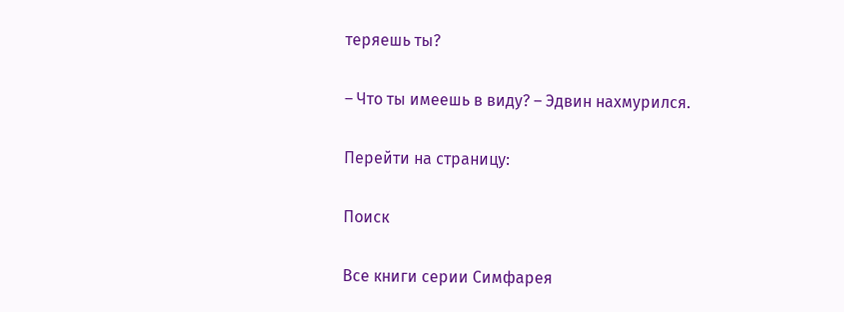теряешь ты?

– Что ты имеешь в виду? – Эдвин нахмурился.

Перейти на страницу:

Поиск

Все книги серии Симфарея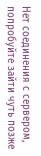Нет соединения с сервером, попробуйте зайти чуть позже